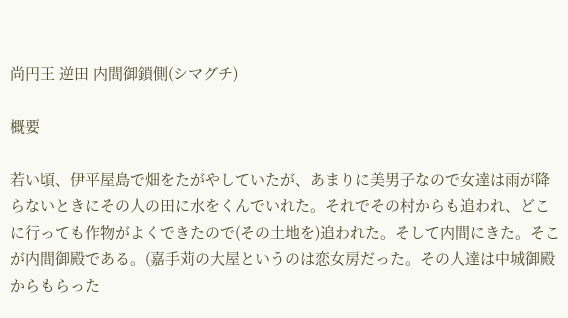尚円王 逆田 内間御鎖側(シマグチ)

概要

若い頃、伊平屋島で畑をたがやしていたが、あまりに美男子なので女達は雨が降らないときにその人の田に水をくんでいれた。それでその村からも追われ、どこに行っても作物がよくできたので(その土地を)追われた。そして内間にきた。そこが内間御殿である。(嘉手苅の大屋というのは恋女房だった。その人達は中城御殿からもらった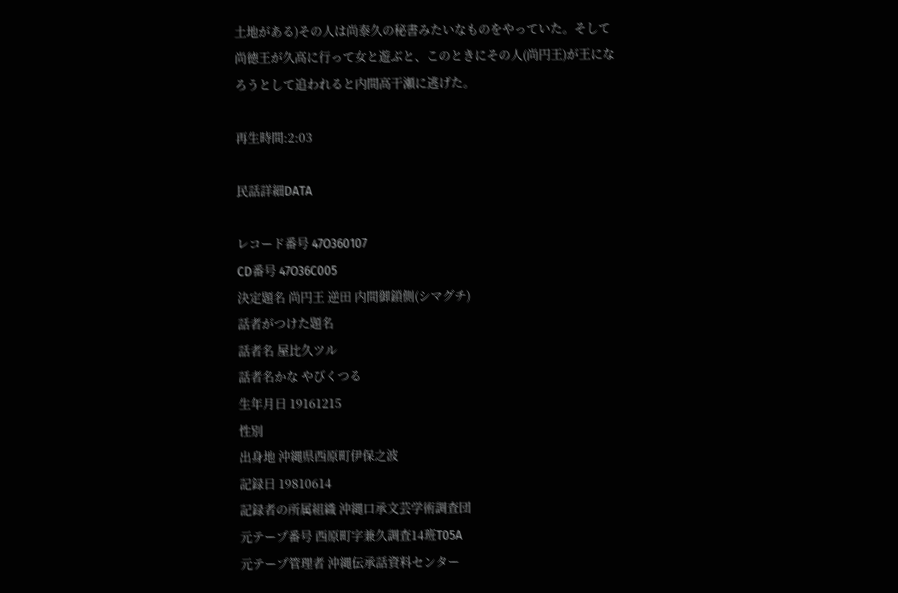土地がある)その人は尚泰久の秘書みたいなものをやっていた。そして尚徳王が久高に行って女と遊ぶと、このときにその人(尚円王)が王になろうとして追われると内間高干瀬に逃げた。

再生時間:2:03

民話詳細DATA

レコード番号 47O360107
CD番号 47O36C005
決定題名 尚円王 逆田 内間御鎖側(シマグチ)
話者がつけた題名
話者名 屋比久ツル
話者名かな やびくつる
生年月日 19161215
性別
出身地 沖縄県西原町伊保之波
記録日 19810614
記録者の所属組織 沖縄口承文芸学術調査団
元テープ番号 西原町字兼久調査14班T05A
元テープ管理者 沖縄伝承話資料センター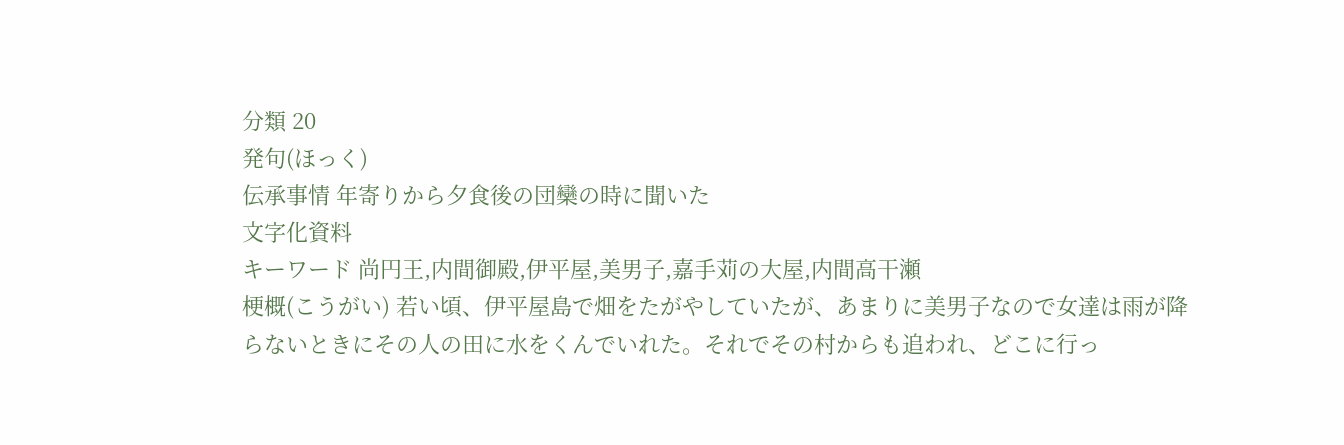分類 20
発句(ほっく)
伝承事情 年寄りから夕食後の団欒の時に聞いた
文字化資料
キーワード 尚円王,内間御殿,伊平屋,美男子,嘉手苅の大屋,内間高干瀬
梗概(こうがい) 若い頃、伊平屋島で畑をたがやしていたが、あまりに美男子なので女達は雨が降らないときにその人の田に水をくんでいれた。それでその村からも追われ、どこに行っ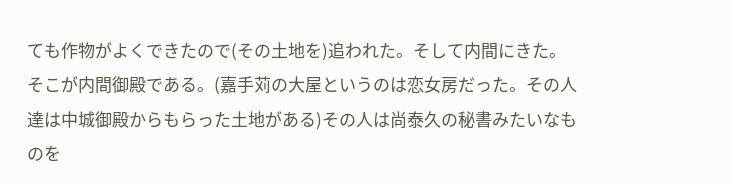ても作物がよくできたので(その土地を)追われた。そして内間にきた。そこが内間御殿である。(嘉手苅の大屋というのは恋女房だった。その人達は中城御殿からもらった土地がある)その人は尚泰久の秘書みたいなものを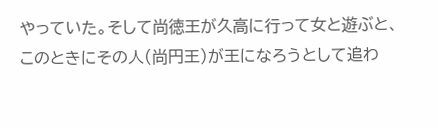やっていた。そして尚徳王が久高に行って女と遊ぶと、このときにその人(尚円王)が王になろうとして追わ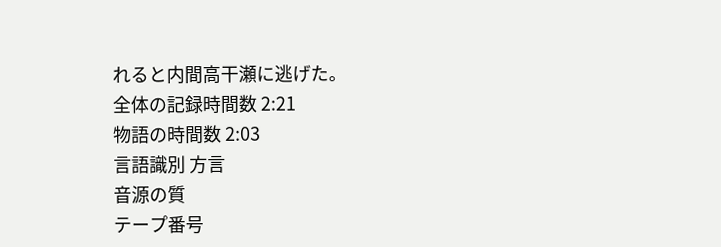れると内間高干瀬に逃げた。
全体の記録時間数 2:21
物語の時間数 2:03
言語識別 方言
音源の質
テープ番号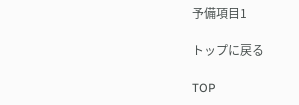予備項目1

トップに戻る

TOP